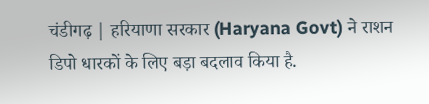चंडीगढ़ | हरियाणा सरकार (Haryana Govt) ने राशन डिपो धारकों के लिए बड़ा बदलाव किया है.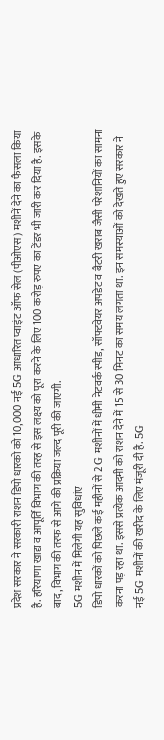प्रदेश सरकार ने सरकारी राशन डिपो धारको को 10,000 नई 5G आधारित प्वाइंट ऑफ सेल (पीओएस) मशीनें देने का फैसला किया है. हरियाणा खाद्य व आपूर्ति विभाग की तरह से इस लक्ष्य को पूरा करने के लिए 100 करोड़ रुपए का टेंडर भी जारी कर दिया है. इसके बाद, विभाग की तरफ से आगे की प्रक्रिया जल्द पूरी की जाएगी.
5G मशीन में मिलेगी यह सुविधांए
डिपो धारकों को पिछले कई महीनों से 2 G मशीनों में धीमी नेटवर्क स्पीड, सॉफ्टवेयर अपडेट व बैटरी खराब जैसी परेशानियों का सामना करना पड़ रहा था. इससे प्रत्येक आदमी को राशन देने में 15 से 30 मिनट का समय लगता था. इन समस्याओं को देखते हुए सरकार ने नई 5G मशीनों की खरीद के लिए मंजूरी दी है. 5G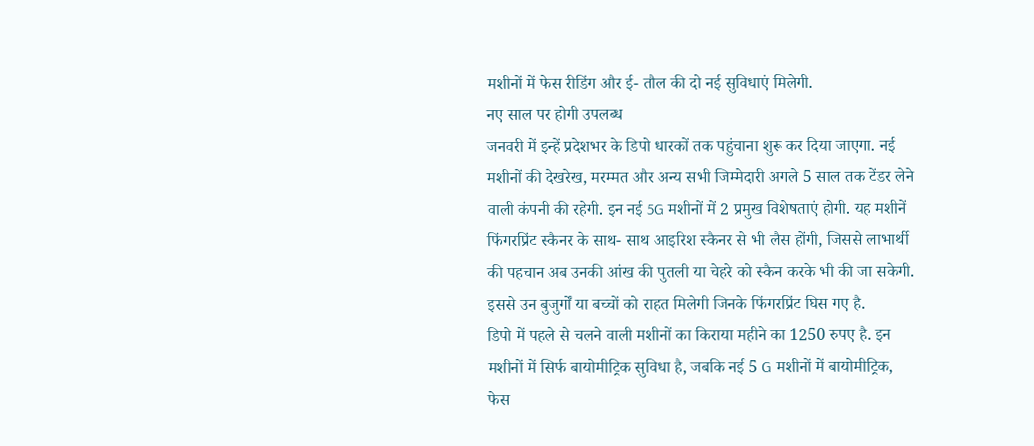मशीनों में फेस रीडिंग और ई- तौल की दो नई सुविधाएं मिलेगी.
नए साल पर होगी उपलब्ध
जनवरी में इन्हें प्रदेशभर के डिपो धारकों तक पहुंचाना शुरू कर दिया जाएगा. नई मशीनों की देखरेख, मरम्मत और अन्य सभी जिम्मेदारी अगले 5 साल तक टेंडर लेने वाली कंपनी की रहेगी. इन नई 5G मशीनों में 2 प्रमुख विशेषताएं होगी. यह मशीनें फिंगरप्रिंट स्कैनर के साथ- साथ आइरिश स्कैनर से भी लैस होंगी, जिससे लाभार्थी की पहचान अब उनकी आंख की पुतली या चेहरे को स्कैन करके भी की जा सकेगी. इससे उन बुजुर्गों या बच्चों को राहत मिलेगी जिनके फिंगरप्रिंट घिस गए है.
डिपो में पहले से चलने वाली मशीनों का किराया महीने का 1250 रुपए है. इन मशीनों में सिर्फ बायोमीट्रिक सुविधा है, जबकि नई 5 G मशीनों में बायोमीट्रिक, फेस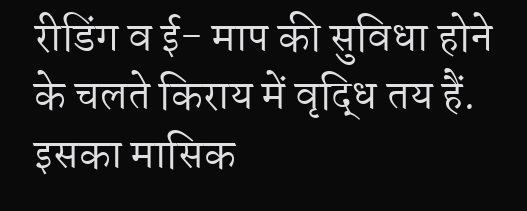रीडिंग व ई- माप की सुविधा होने के चलते किराय में वृद्धि तय हैं. इसका मासिक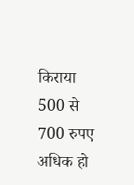किराया 500 से 700 रुपए अधिक हो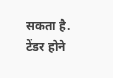सकता है. टेंडर होने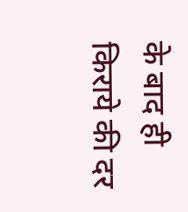के बाद ही किराये की दर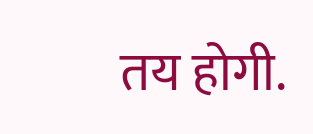तय होगी.